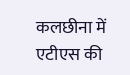कलछीना में एटीएस की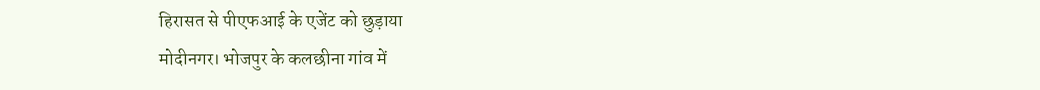हिरासत से पीएफआई के एजेंट को छुड़ाया
मोदीनगर। भोजपुर के कलछीना गांव में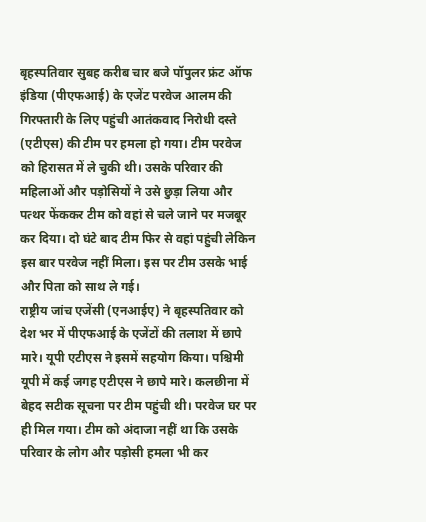बृहस्पतिवार सुबह करीब चार बजे पॉपुलर फ्रंट ऑफ इंडिया (पीएफआई) के एजेंट परवेज आलम की गिरफ्तारी के लिए पहुंची आतंकवाद निरोधी दस्ते (एटीएस) की टीम पर हमला हो गया। टीम परवेज को हिरासत में ले चुकी थी। उसके परिवार की महिलाओं और पड़ोसियों ने उसे छुड़ा लिया और पत्थर फेंककर टीम को वहां से चले जाने पर मजबूर कर दिया। दो घंटे बाद टीम फिर से वहां पहुंची लेकिन इस बार परवेज नहीं मिला। इस पर टीम उसके भाई और पिता को साथ ले गई।
राष्ट्रीय जांच एजेंसी (एनआईए) ने बृहस्पतिवार को देश भर में पीएफआई के एजेंटों की तलाश में छापे मारे। यूपी एटीएस ने इसमें सहयोग किया। पश्चिमी यूपी में कई जगह एटीएस ने छापे मारे। कलछीना में बेहद सटीक सूचना पर टीम पहुंची थी। परवेज घर पर ही मिल गया। टीम को अंदाजा नहीं था कि उसके परिवार के लोग और पड़ोसी हमला भी कर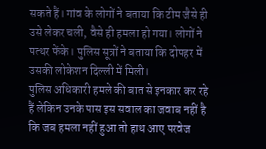सकते हैं। गांव के लोगों ने बताया कि टीम जैसे ही उसे लेकर चली, वैसे ही हमला हो गया। लोगों ने पत्थर फेंके। पुलिस सूत्रों ने बताया कि दोपहर में उसकी लोकेशन दिल्ली में मिली।
पुलिस अधिकारी हमले की बात से इनकार कर रहे हैं लेकिन उनके पास इस सवाल का जवाब नहीं है कि जब हमला नहीं हुआ तो हाथ आए परवेज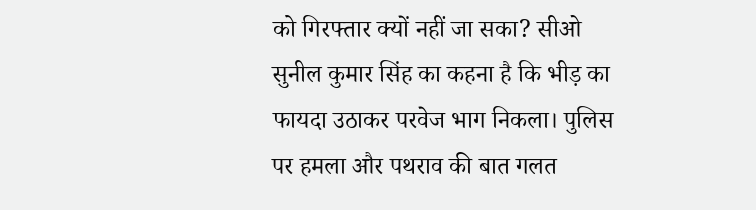को गिरफ्तार क्यों नहीं जा सका? सीओ सुनील कुमार सिंह का कहना है कि भीड़ का फायदा उठाकर परवेज भाग निकला। पुलिस पर हमला और पथराव की बात गलत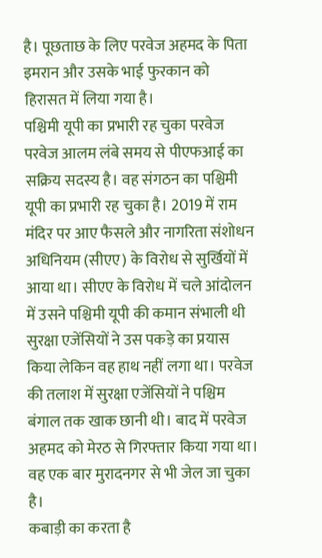है। पूछताछ के लिए परवेज अहमद के पिता इमरान और उसके भाई फुरकान को हिरासत में लिया गया है।
पश्चिमी यूपी का प्रभारी रह चुका परवेज
परवेज आलम लंबे समय से पीएफआई का सक्रिय सदस्य है। वह संगठन का पश्चिमी यूपी का प्रभारी रह चुका है। 2019 में राम मंदिर पर आए फैसले और नागरिता संशोधन अधिनियम (सीएए) के विरोध से सुर्खियों में आया था। सीएए के विरोध में चले आंदोलन में उसने पश्चिमी यूपी की कमान संभाली थी सुरक्षा एजेंसियों ने उस पकड़े का प्रयास किया लेकिन वह हाथ नहीं लगा था। परवेज की तलाश में सुरक्षा एजेंसियों ने पश्चिम बंगाल तक खाक छानी थी। बाद में परवेज अहमद को मेरठ से गिरफ्तार किया गया था। वह एक बार मुरादनगर से भी जेल जा चुका है।
कबाड़ी का करता है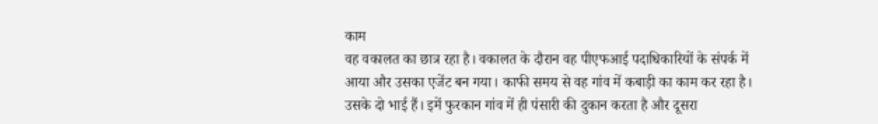काम
वह वकालत का छात्र रहा है। वकालत के दौरान वह पीएफआई पदाधिकारियों के संपर्क में आया और उसका एजेंट बन गया। काफी समय से वह गांव में कबाड़ी का काम कर रहा है। उसके दो भाई हैं। इमें फुरकान गांव में ही पंसारी की दुकान करता है और दूसरा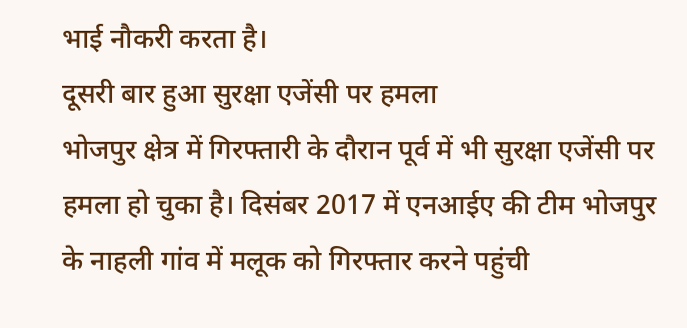भाई नौकरी करता है।
दूसरी बार हुआ सुरक्षा एजेंसी पर हमला
भोजपुर क्षेत्र में गिरफ्तारी के दौरान पूर्व में भी सुरक्षा एजेंसी पर हमला हो चुका है। दिसंबर 2017 में एनआईए की टीम भोजपुर के नाहली गांव में मलूक को गिरफ्तार करने पहुंची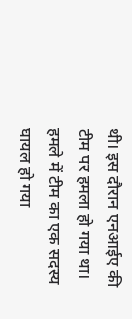थी। इस दौरान एनआईए की टीम पर हमला हो गया था। हमले में टीम का एक सदस्य घायल हो गया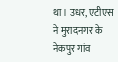था। उधर, एटीएस ने मुरादनगर के नेकपुर गांव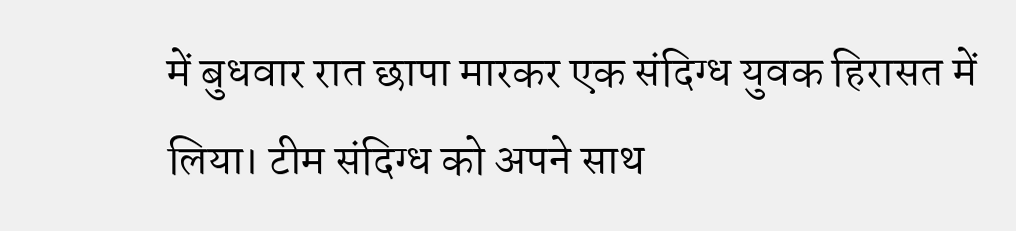में बुधवार रात छापा मारकर एक संदिग्ध युवक हिरासत में लिया। टीम संदिग्ध को अपने साथ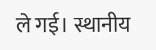ले गई। स्थानीय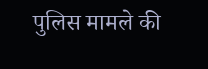पुलिस मामले की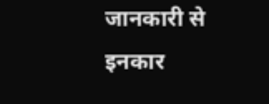जानकारी से इनकार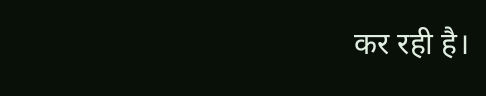कर रही है।